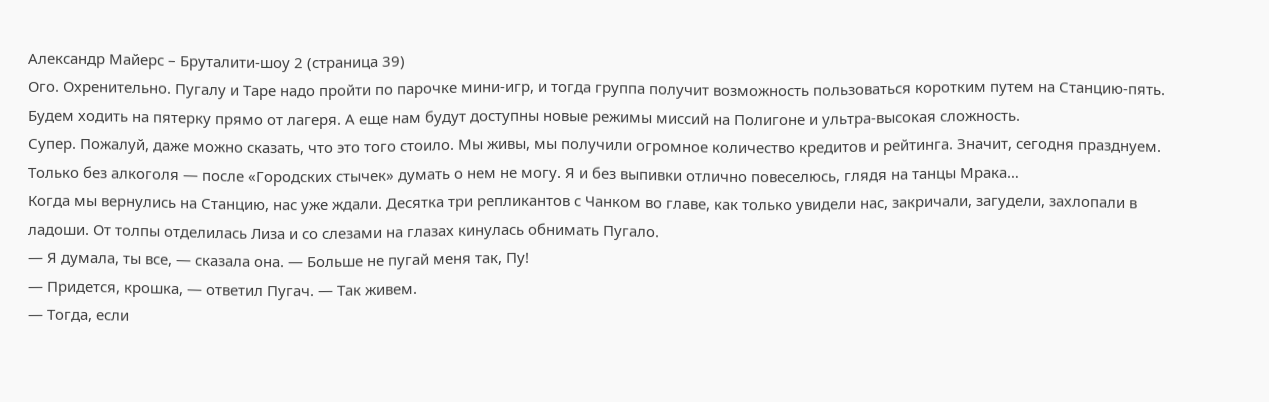Александр Майерс – Бруталити-шоу 2 (страница 39)
Ого. Охренительно. Пугалу и Таре надо пройти по парочке мини-игр, и тогда группа получит возможность пользоваться коротким путем на Станцию-пять. Будем ходить на пятерку прямо от лагеря. А еще нам будут доступны новые режимы миссий на Полигоне и ультра-высокая сложность.
Супер. Пожалуй, даже можно сказать, что это того стоило. Мы живы, мы получили огромное количество кредитов и рейтинга. Значит, сегодня празднуем. Только без алкоголя — после «Городских стычек» думать о нем не могу. Я и без выпивки отлично повеселюсь, глядя на танцы Мрака…
Когда мы вернулись на Станцию, нас уже ждали. Десятка три репликантов с Чанком во главе, как только увидели нас, закричали, загудели, захлопали в ладоши. От толпы отделилась Лиза и со слезами на глазах кинулась обнимать Пугало.
— Я думала, ты все, — сказала она. — Больше не пугай меня так, Пу!
— Придется, крошка, — ответил Пугач. — Так живем.
— Тогда, если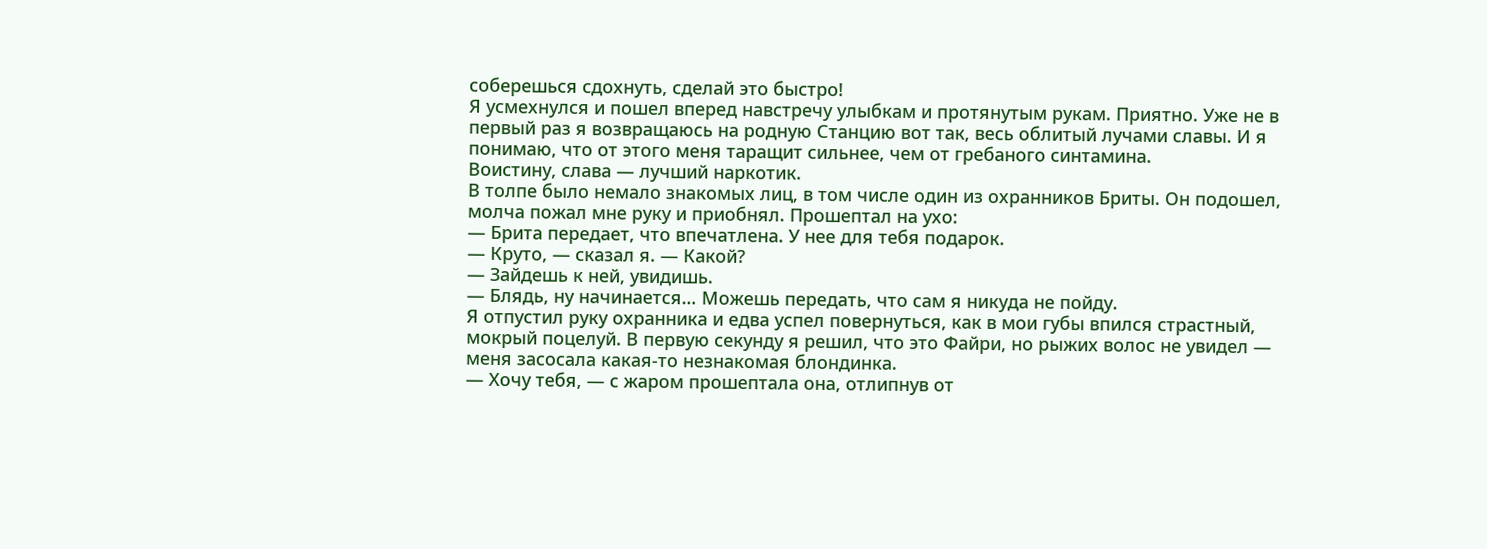соберешься сдохнуть, сделай это быстро!
Я усмехнулся и пошел вперед навстречу улыбкам и протянутым рукам. Приятно. Уже не в первый раз я возвращаюсь на родную Станцию вот так, весь облитый лучами славы. И я понимаю, что от этого меня таращит сильнее, чем от гребаного синтамина.
Воистину, слава — лучший наркотик.
В толпе было немало знакомых лиц, в том числе один из охранников Бриты. Он подошел, молча пожал мне руку и приобнял. Прошептал на ухо:
— Брита передает, что впечатлена. У нее для тебя подарок.
— Круто, — сказал я. — Какой?
— Зайдешь к ней, увидишь.
— Блядь, ну начинается… Можешь передать, что сам я никуда не пойду.
Я отпустил руку охранника и едва успел повернуться, как в мои губы впился страстный, мокрый поцелуй. В первую секунду я решил, что это Файри, но рыжих волос не увидел — меня засосала какая-то незнакомая блондинка.
— Хочу тебя, — с жаром прошептала она, отлипнув от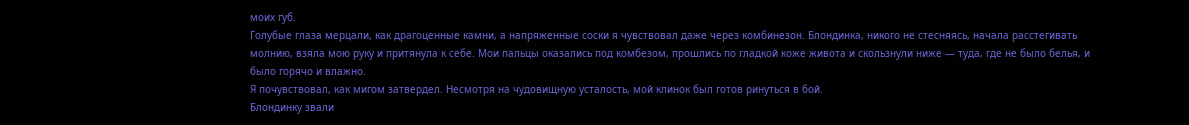моих губ.
Голубые глаза мерцали, как драгоценные камни, а напряженные соски я чувствовал даже через комбинезон. Блондинка, никого не стесняясь, начала расстегивать молнию, взяла мою руку и притянула к себе. Мои пальцы оказались под комбезом, прошлись по гладкой коже живота и скользнули ниже — туда, где не было белья, и было горячо и влажно.
Я почувствовал, как мигом затвердел. Несмотря на чудовищную усталость, мой клинок был готов ринуться в бой.
Блондинку звали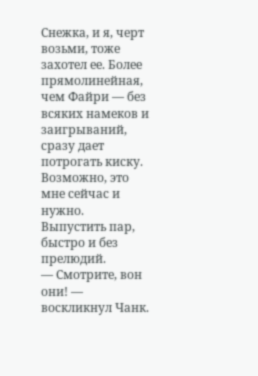Снежка, и я, черт возьми, тоже захотел ее. Более прямолинейная, чем Файри — без всяких намеков и заигрываний, сразу дает потрогать киску. Возможно, это мне сейчас и нужно. Выпустить пар, быстро и без прелюдий.
— Смотрите, вон они! — воскликнул Чанк.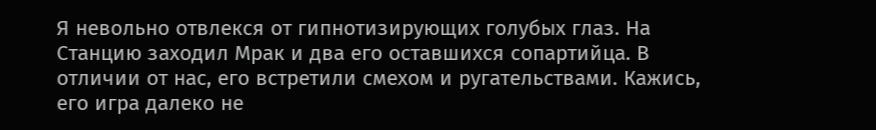Я невольно отвлекся от гипнотизирующих голубых глаз. На Станцию заходил Мрак и два его оставшихся сопартийца. В отличии от нас, его встретили смехом и ругательствами. Кажись, его игра далеко не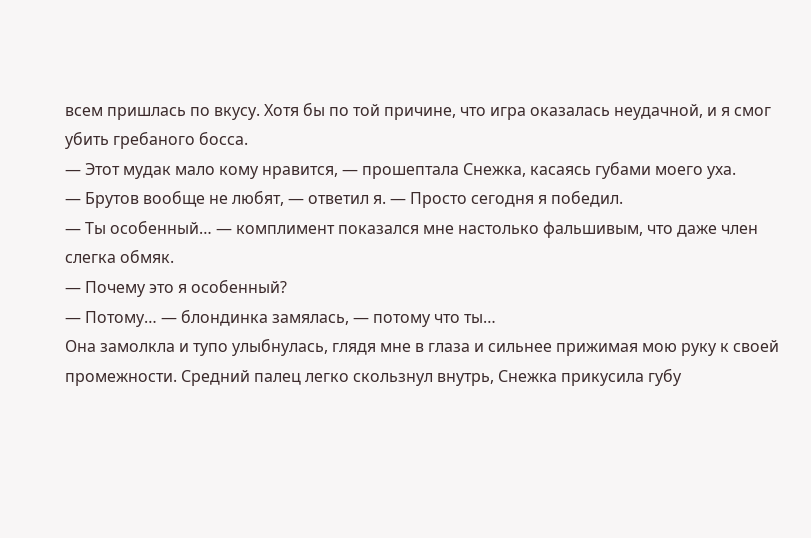всем пришлась по вкусу. Хотя бы по той причине, что игра оказалась неудачной, и я смог убить гребаного босса.
— Этот мудак мало кому нравится, — прошептала Снежка, касаясь губами моего уха.
— Брутов вообще не любят, — ответил я. — Просто сегодня я победил.
— Ты особенный… — комплимент показался мне настолько фальшивым, что даже член слегка обмяк.
— Почему это я особенный?
— Потому… — блондинка замялась, — потому что ты…
Она замолкла и тупо улыбнулась, глядя мне в глаза и сильнее прижимая мою руку к своей промежности. Средний палец легко скользнул внутрь, Снежка прикусила губу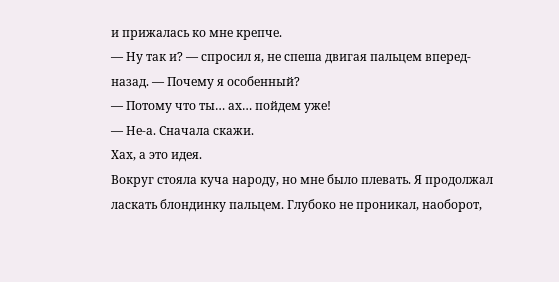и прижалась ко мне крепче.
— Ну так и? — спросил я, не спеша двигая пальцем вперед-назад. — Почему я особенный?
— Потому что ты… ах… пойдем уже!
— Не-а. Сначала скажи.
Хах, а это идея.
Вокруг стояла куча народу, но мне было плевать. Я продолжал ласкать блондинку пальцем. Глубоко не проникал, наоборот,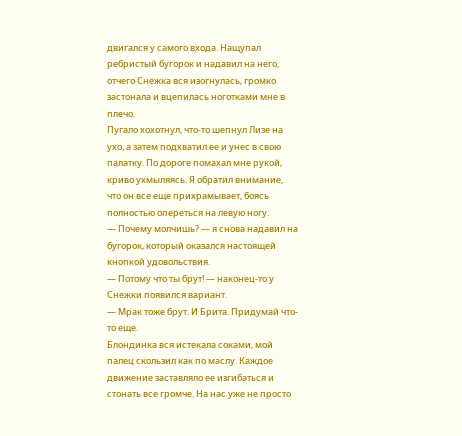двигался у самого входа. Нащупал ребристый бугорок и надавил на него, отчего Снежка вся изогнулась, громко застонала и вцепилась ноготками мне в плечо.
Пугало хохотнул, что-то шепнул Лизе на ухо, а затем подхватил ее и унес в свою палатку. По дороге помахал мне рукой, криво ухмыляясь. Я обратил внимание, что он все еще прихрамывает, боясь полностью опереться на левую ногу.
— Почему молчишь? — я снова надавил на бугорок, который оказался настоящей кнопкой удовольствия.
— Потому что ты брут! — наконец-то у Снежки появился вариант.
— Мрак тоже брут. И Брита. Придумай что-то еще.
Блондинка вся истекала соками, мой палец скользил как по маслу. Каждое движение заставляло ее изгибаться и стонать все громче. На нас уже не просто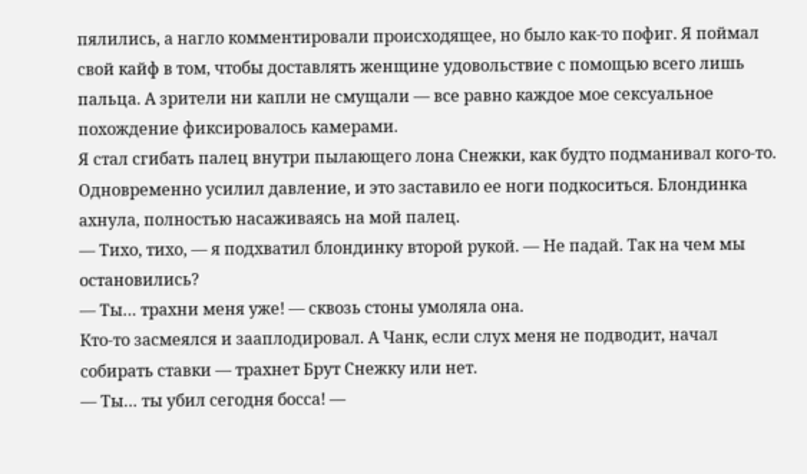пялились, а нагло комментировали происходящее, но было как-то пофиг. Я поймал свой кайф в том, чтобы доставлять женщине удовольствие с помощью всего лишь пальца. А зрители ни капли не смущали — все равно каждое мое сексуальное похождение фиксировалось камерами.
Я стал сгибать палец внутри пылающего лона Снежки, как будто подманивал кого-то. Одновременно усилил давление, и это заставило ее ноги подкоситься. Блондинка ахнула, полностью насаживаясь на мой палец.
— Тихо, тихо, — я подхватил блондинку второй рукой. — Не падай. Так на чем мы остановились?
— Ты… трахни меня уже! — сквозь стоны умоляла она.
Кто-то засмеялся и зааплодировал. А Чанк, если слух меня не подводит, начал собирать ставки — трахнет Брут Снежку или нет.
— Ты… ты убил сегодня босса! —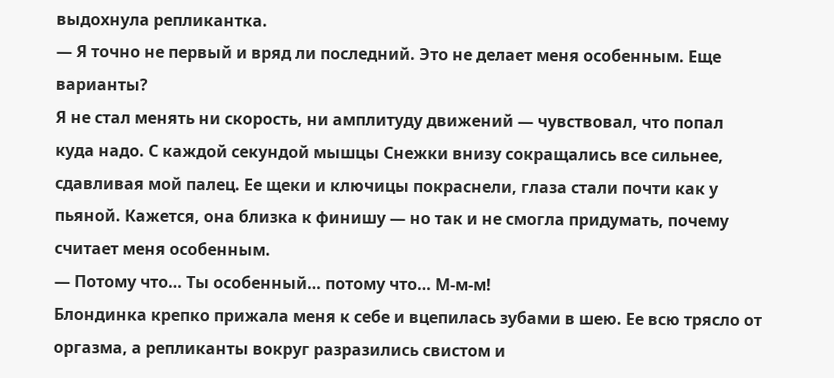выдохнула репликантка.
— Я точно не первый и вряд ли последний. Это не делает меня особенным. Еще варианты?
Я не стал менять ни скорость, ни амплитуду движений — чувствовал, что попал куда надо. С каждой секундой мышцы Снежки внизу сокращались все сильнее, сдавливая мой палец. Ее щеки и ключицы покраснели, глаза стали почти как у пьяной. Кажется, она близка к финишу — но так и не смогла придумать, почему считает меня особенным.
— Потому что… Ты особенный… потому что… М-м-м!
Блондинка крепко прижала меня к себе и вцепилась зубами в шею. Ее всю трясло от оргазма, а репликанты вокруг разразились свистом и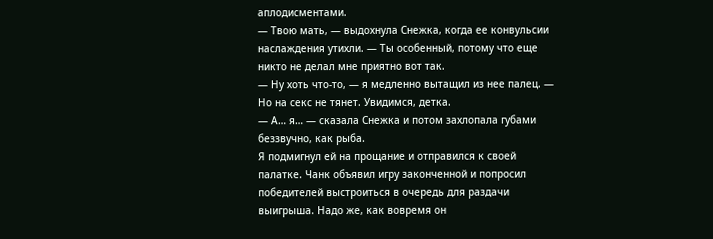аплодисментами.
— Твою мать, — выдохнула Снежка, когда ее конвульсии наслаждения утихли. — Ты особенный, потому что еще никто не делал мне приятно вот так.
— Ну хоть что-то, — я медленно вытащил из нее палец. — Но на секс не тянет. Увидимся, детка.
— А… я… — сказала Снежка и потом захлопала губами беззвучно, как рыба.
Я подмигнул ей на прощание и отправился к своей палатке. Чанк объявил игру законченной и попросил победителей выстроиться в очередь для раздачи выигрыша. Надо же, как вовремя он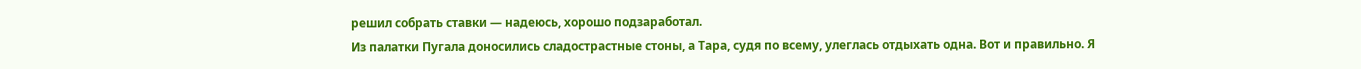решил собрать ставки — надеюсь, хорошо подзаработал.
Из палатки Пугала доносились сладострастные стоны, а Тара, судя по всему, улеглась отдыхать одна. Вот и правильно. Я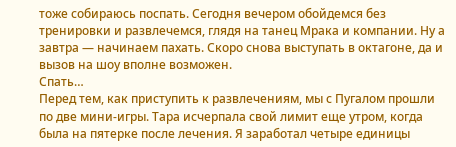тоже собираюсь поспать. Сегодня вечером обойдемся без тренировки и развлечемся, глядя на танец Мрака и компании. Ну а завтра — начинаем пахать. Скоро снова выступать в октагоне, да и вызов на шоу вполне возможен.
Спать…
Перед тем, как приступить к развлечениям, мы с Пугалом прошли по две мини-игры. Тара исчерпала свой лимит еще утром, когда была на пятерке после лечения. Я заработал четыре единицы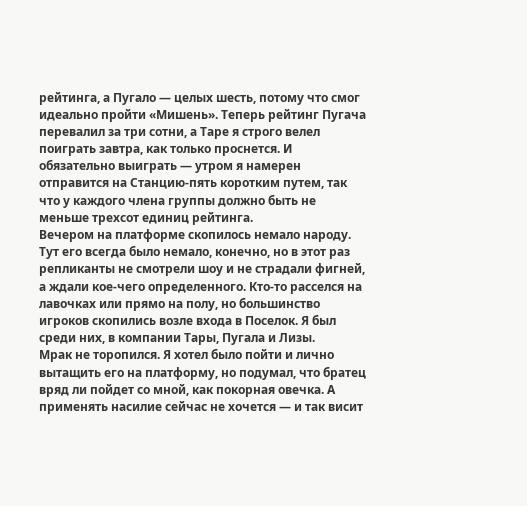рейтинга, а Пугало — целых шесть, потому что смог идеально пройти «Мишень». Теперь рейтинг Пугача перевалил за три сотни, а Таре я строго велел поиграть завтра, как только проснется. И обязательно выиграть — утром я намерен отправится на Станцию-пять коротким путем, так что у каждого члена группы должно быть не меньше трехсот единиц рейтинга.
Вечером на платформе скопилось немало народу. Тут его всегда было немало, конечно, но в этот раз репликанты не смотрели шоу и не страдали фигней, а ждали кое-чего определенного. Кто-то расселся на лавочках или прямо на полу, но большинство игроков скопились возле входа в Поселок. Я был среди них, в компании Тары, Пугала и Лизы.
Мрак не торопился. Я хотел было пойти и лично вытащить его на платформу, но подумал, что братец вряд ли пойдет со мной, как покорная овечка. А применять насилие сейчас не хочется — и так висит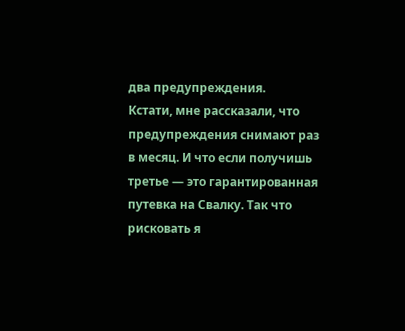два предупреждения.
Кстати, мне рассказали, что предупреждения снимают раз в месяц. И что если получишь третье — это гарантированная путевка на Свалку. Так что рисковать я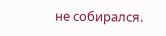не собирался.